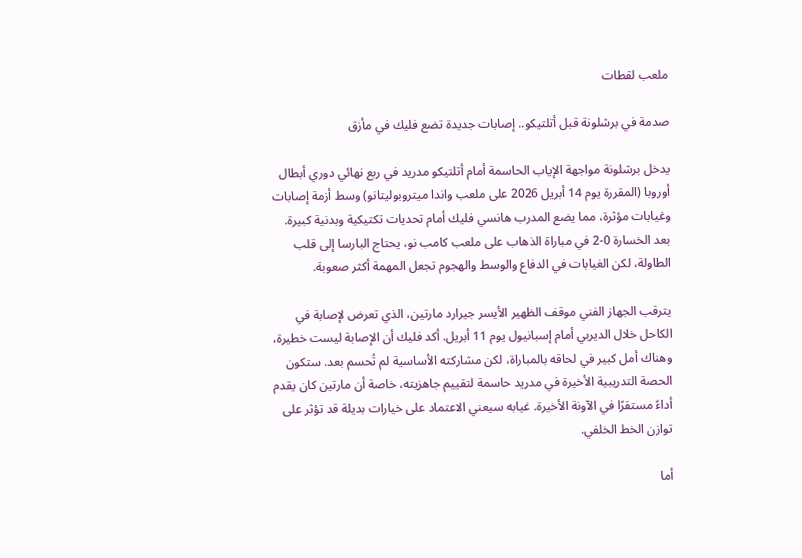ملعب لقطات

صدمة في برشلونة قبل أتلتيكو.. إصابات جديدة تضع فليك في مأزق

يدخل برشلونة مواجهة الإياب الحاسمة أمام أتلتيكو مدريد في ربع نهائي دوري أبطال أوروبا (المقررة يوم 14 أبريل 2026 على ملعب واندا ميتروبوليتانو) وسط أزمة إصابات وغيابات مؤثرة، مما يضع المدرب هانسي فليك أمام تحديات تكتيكية وبدنية كبيرة. بعد الخسارة 0-2 في مباراة الذهاب على ملعب كامب نو، يحتاج البارسا إلى قلب الطاولة، لكن الغيابات في الدفاع والوسط والهجوم تجعل المهمة أكثر صعوبة.

يترقب الجهاز الفني موقف الظهير الأيسر جيرارد مارتين، الذي تعرض لإصابة في الكاحل خلال الديربي أمام إسبانيول يوم 11 أبريل. أكد فليك أن الإصابة ليست خطيرة، وهناك أمل كبير في لحاقه بالمباراة، لكن مشاركته الأساسية لم تُحسم بعد. ستكون الحصة التدريبية الأخيرة في مدريد حاسمة لتقييم جاهزيته، خاصة أن مارتين كان يقدم أداءً مستقرًا في الآونة الأخيرة. غيابه سيعني الاعتماد على خيارات بديلة قد تؤثر على توازن الخط الخلفي.

أما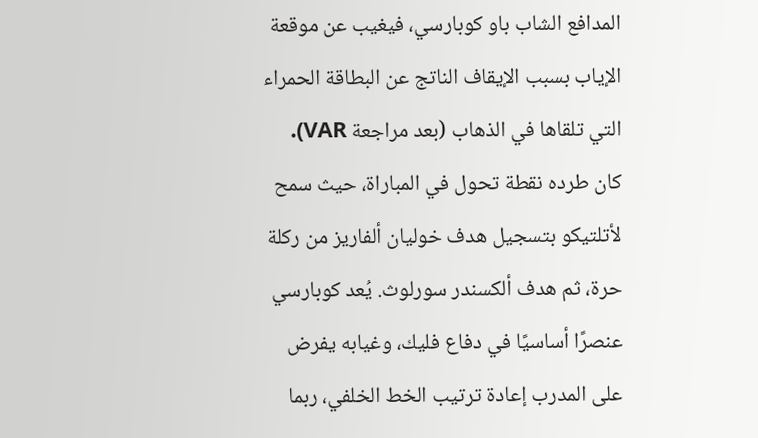المدافع الشاب باو كوبارسي، فيغيب عن موقعة الإياب بسبب الإيقاف الناتج عن البطاقة الحمراء التي تلقاها في الذهاب (بعد مراجعة VAR). كان طرده نقطة تحول في المباراة، حيث سمح لأتلتيكو بتسجيل هدف خوليان ألفاريز من ركلة حرة، ثم هدف ألكسندر سورلوث. يُعد كوبارسي عنصرًا أساسيًا في دفاع فليك، وغيابه يفرض على المدرب إعادة ترتيب الخط الخلفي، ربما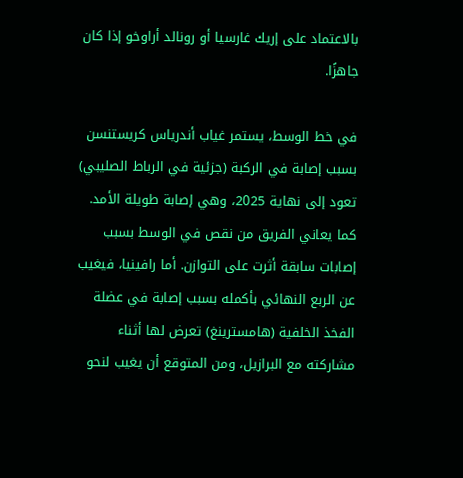بالاعتماد على إريك غارسيا أو رونالد أراوخو إذا كان جاهزًا.

في خط الوسط، يستمر غياب أندرياس كريستنسن بسبب إصابة في الركبة (جزئية في الرباط الصليبي) تعود إلى نهاية 2025، وهي إصابة طويلة الأمد. كما يعاني الفريق من نقص في الوسط بسبب إصابات سابقة أثرت على التوازن. أما رافينيا، فيغيب عن الربع النهائي بأكمله بسبب إصابة في عضلة الفخذ الخلفية (هامسترينغ) تعرض لها أثناء مشاركته مع البرازيل، ومن المتوقع أن يغيب لنحو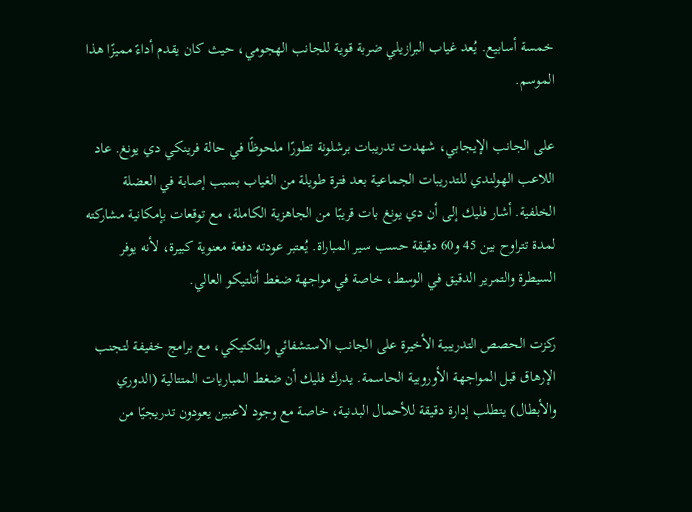خمسة أسابيع. يُعد غياب البرازيلي ضربة قوية للجانب الهجومي، حيث كان يقدم أداءً مميزًا هذا الموسم.

على الجانب الإيجابي، شهدت تدريبات برشلونة تطورًا ملحوظًا في حالة فرينكي دي يونغ. عاد اللاعب الهولندي للتدريبات الجماعية بعد فترة طويلة من الغياب بسبب إصابة في العضلة الخلفية. أشار فليك إلى أن دي يونغ بات قريبًا من الجاهزية الكاملة، مع توقعات بإمكانية مشاركته لمدة تتراوح بين 45 و60 دقيقة حسب سير المباراة. يُعتبر عودته دفعة معنوية كبيرة، لأنه يوفر السيطرة والتمرير الدقيق في الوسط، خاصة في مواجهة ضغط أتلتيكو العالي.

ركزت الحصص التدريبية الأخيرة على الجانب الاستشفائي والتكتيكي، مع برامج خفيفة لتجنب الإرهاق قبل المواجهة الأوروبية الحاسمة. يدرك فليك أن ضغط المباريات المتتالية (الدوري والأبطال) يتطلب إدارة دقيقة للأحمال البدنية، خاصة مع وجود لاعبين يعودون تدريجيًا من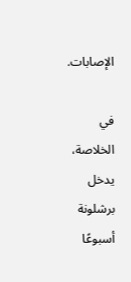الإصابات.

في الخلاصة، يدخل برشلونة أسبوعًا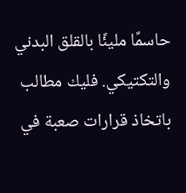حاسمًا مليئًا بالقلق البدني والتكتيكي. فليك مطالب باتخاذ قرارات صعبة في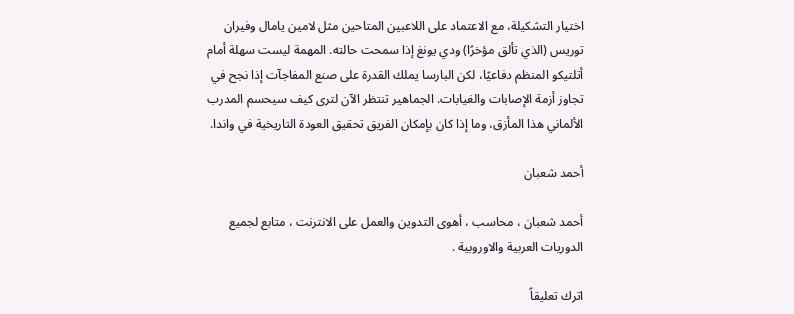اختيار التشكيلة، مع الاعتماد على اللاعبين المتاحين مثل لامين يامال وفيران توريس (الذي تألق مؤخرًا) ودي يونغ إذا سمحت حالته. المهمة ليست سهلة أمام أتلتيكو المنظم دفاعيًا، لكن البارسا يملك القدرة على صنع المفاجآت إذا نجح في تجاوز أزمة الإصابات والغيابات. الجماهير تنتظر الآن لترى كيف سيحسم المدرب الألماني هذا المأزق، وما إذا كان بإمكان الفريق تحقيق العودة التاريخية في واندا.

أحمد شعبان

أحمد شعبان ، محاسب ، أهوى التدوين والعمل على الانترنت ، متابع لجميع الدوريات العربية والاوروبية .

اترك تعليقاً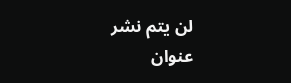لن يتم نشر عنوان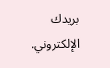بريدك الإلكتروني.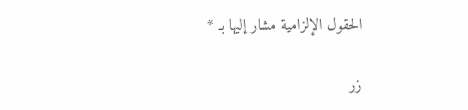الحقول الإلزامية مشار إليها بـ *

زر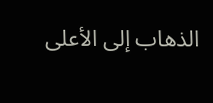الذهاب إلى الأعلى